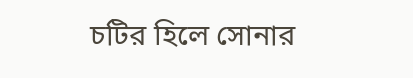চটির হিলে সোনার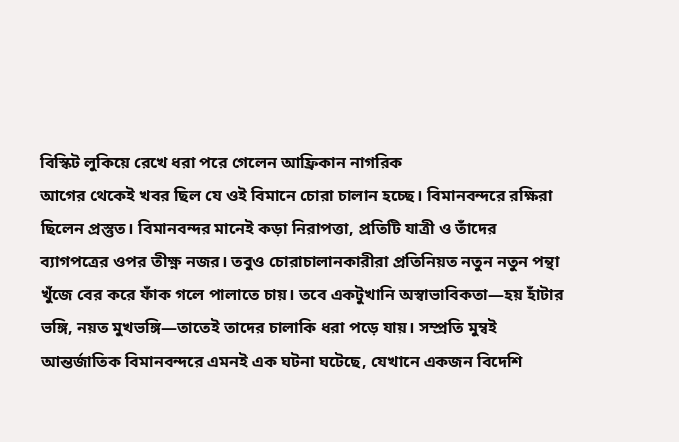বিস্কিট লুকিয়ে রেখে ধরা পরে গেলেন আফ্রিকান নাগরিক
আগের থেকেই খবর ছিল যে ওই বিমানে চোরা চালান হচ্ছে। বিমানবন্দরে রক্ষিরা ছিলেন প্রস্তুত। বিমানবন্দর মানেই কড়া নিরাপত্তা, প্রতিটি যাত্রী ও তাঁদের ব্যাগপত্রের ওপর তীক্ষ্ণ নজর। তবুও চোরাচালানকারীরা প্রতিনিয়ত নতুন নতুন পন্থা খুঁজে বের করে ফাঁক গলে পালাতে চায়। তবে একটুখানি অস্বাভাবিকতা—হয় হাঁটার ভঙ্গি, নয়ত মুখভঙ্গি—তাতেই তাদের চালাকি ধরা পড়ে যায়। সম্প্রতি মুম্বই আন্তর্জাতিক বিমানবন্দরে এমনই এক ঘটনা ঘটেছে, যেখানে একজন বিদেশি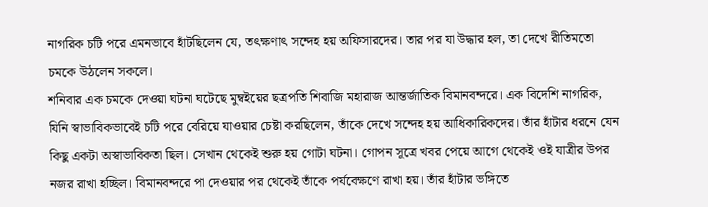নাগরিক চটি পরে এমনভাবে হাঁটছিলেন যে, তৎক্ষণাৎ সন্দেহ হয় অফিসারদের। তার পর যা উদ্ধার হল, তা দেখে রীতিমতো চমকে উঠলেন সকলে।
শনিবার এক চমকে দেওয়া ঘটনা ঘটেছে মুম্বইয়ের ছত্রপতি শিবাজি মহারাজ আন্তর্জাতিক বিমানবন্দরে। এক বিদেশি নাগরিক, যিনি স্বাভাবিকভাবেই চটি পরে বেরিয়ে যাওয়ার চেষ্টা করছিলেন, তাঁকে দেখে সন্দেহ হয় আধিকারিকদের। তাঁর হাঁটার ধরনে যেন কিছু একটা অস্বাভাবিকতা ছিল। সেখান থেকেই শুরু হয় গোটা ঘটনা। গোপন সূত্রে খবর পেয়ে আগে থেকেই ওই যাত্রীর উপর নজর রাখা হচ্ছিল। বিমানবন্দরে পা দেওয়ার পর থেকেই তাঁকে পর্যবেক্ষণে রাখা হয়। তাঁর হাঁটার ভঙ্গিতে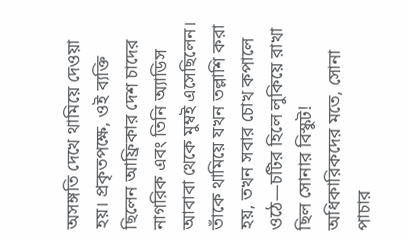অসঙ্গতি দেখে থামিয়ে দেওয়া হয়। প্রকৃতপক্ষে, ওই ব্যক্তি ছিলেন আফ্রিকার দেশ চাদের নাগরিক এবং তিনি অ্যাডিস আবাবা থেকে মুম্বই এসেছিলেন। তাঁকে থামিয়ে যখন তল্লাশি করা হয়, তখন সবার চোখ কপালে ওঠে—চটির হিলে লুকিয়ে রাখা ছিল সোনার বিস্কুট! অধিকারিকদের মতে, সোনা পাচার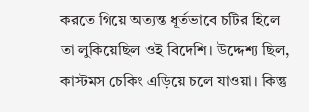করতে গিয়ে অত্যন্ত ধূর্তভাবে চটির হিলে তা লুকিয়েছিল ওই বিদেশি। উদ্দেশ্য ছিল, কাস্টমস চেকিং এড়িয়ে চলে যাওয়া। কিন্তু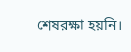শেষরক্ষা হয়নি।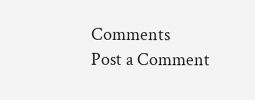Comments
Post a Comment